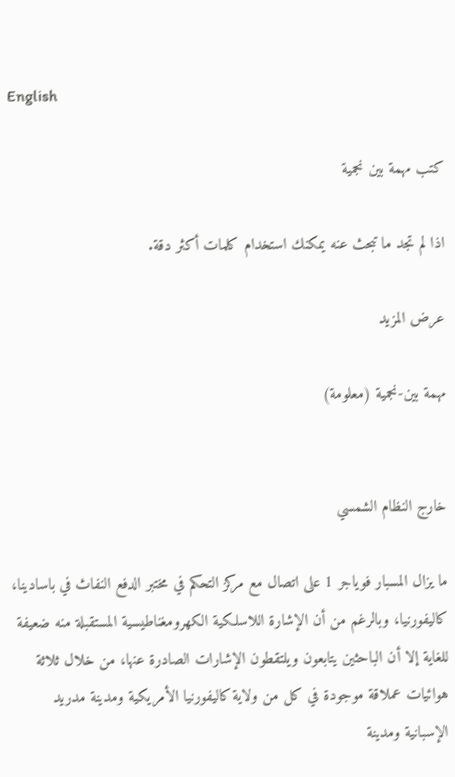English

كتب مهمة بين نجمية

اذا لم تجد ما تبحث عنه يمكنك استخدام كلمات أكثر دقة.

عرض المزيد

مهمة بين-نجمية (معلومة)


خارج النظام الشمسي

ما يزال المسبار فوياجر 1 على اتصال مع مركز التحكم في مختبر الدفع النفاث في باسادينا، كاليفورنيا، وبالرغم من أن الإشارة اللاسلكية الكهرومغناطيسية المستقبلة منه ضعيفة للغاية إلا أن الباحثين يتابعون ويلتقطون الإشارات الصادرة عنها، من خلال ثلاثة هوائيات عملاقة موجودة في كل من ولاية كاليفورنيا الأمريكية ومدينة مدريد الإسبانية ومدينة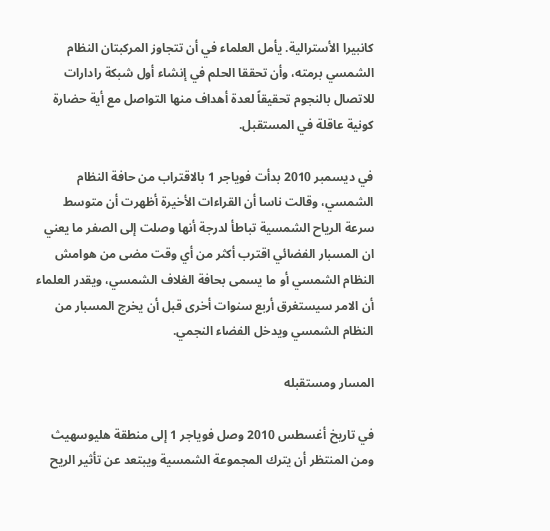كانبيرا الأسترالية. يأمل العلماء في أن تتجاوز المركبتان النظام الشمسي برمته، وأن تحققا الحلم في إنشاء أول شبكة رادارات للاتصال بالنجوم تحقيقاً لعدة أهداف منها التواصل مع أية حضارة كونية عاقلة في المستقبل.

في ديسمبر 2010 بدأت فوياجر 1 بالاقتراب من حافة النظام الشمسي، وقالت ناسا أن القراءات الأخيرة أظهرت أن متوسط سرعة الرياح الشمسية تباطأ لدرجة أنها وصلت إلى الصفر ما يعني ان المسبار الفضائي اقترب أكثر من أي وقت مضى من هوامش النظام الشمسي أو ما يسمى بحافة الغلاف الشمسي، ويقدر العلماء أن الامر سيستغرق أربع سنوات أخرى قبل أن يخرج المسبار من النظام الشمسي ويدخل الفضاء النجمي.

المسار ومستقبله

في تاريخ أغسطس 2010 وصل فوياجر 1 إلى منطقة هليوسهيث ومن المنتظر أن يترك المجموعة الشمسية ويبتعد عن تأثير الريح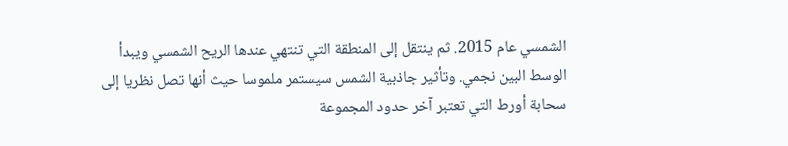الشمسي عام 2015. ثم ينتقل إلى المنطقة التي تنتهي عندها الريح الشمسي ويبدأ الوسط البين نجمي. وتأثير جاذبية الشمس سيستمر ملموسا حيث أنها تصل نظريا إلى سحابة أورط التي تعتبر آخر حدود المجموعة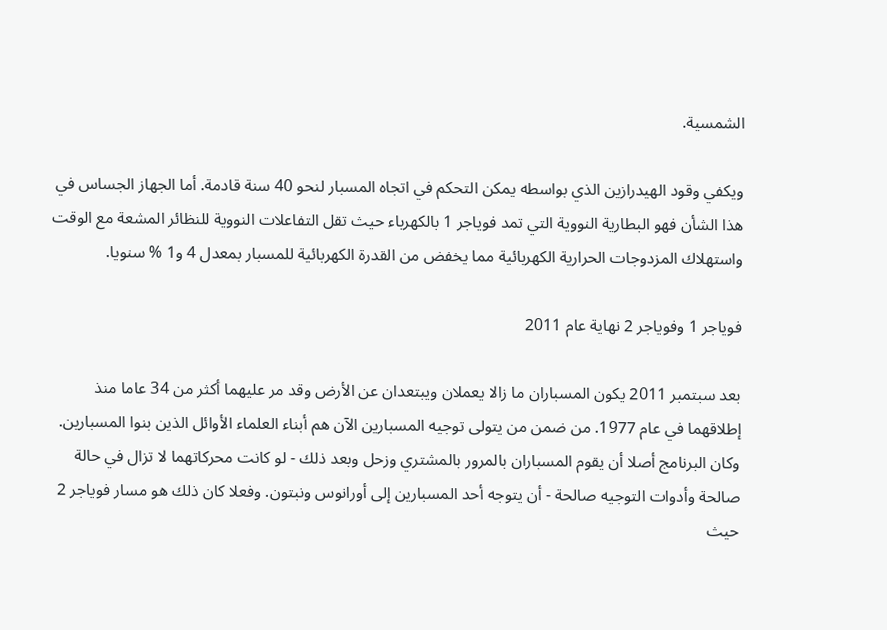الشمسية.

ويكفي وقود الهيدرازين الذي بواسطه يمكن التحكم في اتجاه المسبار لنحو 40 سنة قادمة. أما الجهاز الجساس في هذا الشأن فهو البطارية النووية التي تمد فوياجر 1 بالكهرباء حيث تقل التفاعلات النووية للنظائر المشعة مع الوقت واستهلاك المزدوجات الحرارية الكهربائية مما يخفض من القدرة الكهربائية للمسبار بمعدل 4 و1 % سنويا.

فوياجر 1 وفوياجر 2 نهاية عام 2011

بعد سبتمبر 2011 يكون المسباران ما زالا يعملان ويبتعدان عن الأرض وقد مر عليهما أكثر من 34 عاما منذ إطلاقهما في عام 1977. من ضمن من يتولى توجيه المسبارين الآن هم أبناء العلماء الأوائل الذين بنوا المسبارين. وكان البرنامج أصلا أن يقوم المسباران بالمرور بالمشتري وزحل وبعد ذلك - لو كانت محركاتهما لا تزال في حالة صالحة وأدوات التوجيه صالحة - أن يتوجه أحد المسبارين إلى أورانوس ونبتون. وفعلا كان ذلك هو مسار فوياجر 2 حيث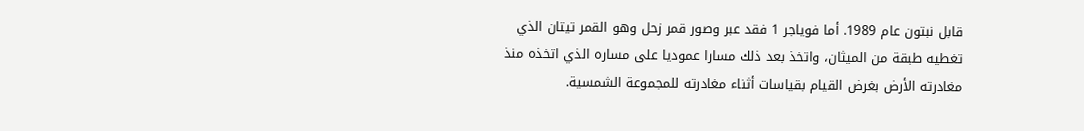قابل نبتون عام 1989. أما فوياجر 1 فقد عبر وصور قمر زحل وهو القمر تيتان الذي تغطيه طبقة من الميثان، واتخذ بعد ذلك مسارا عموديا على مساره الذي اتخذه منذ مغادرته الأرض بغرض القيام بقياسات أثناء مغادرته للمجموعة الشمسية.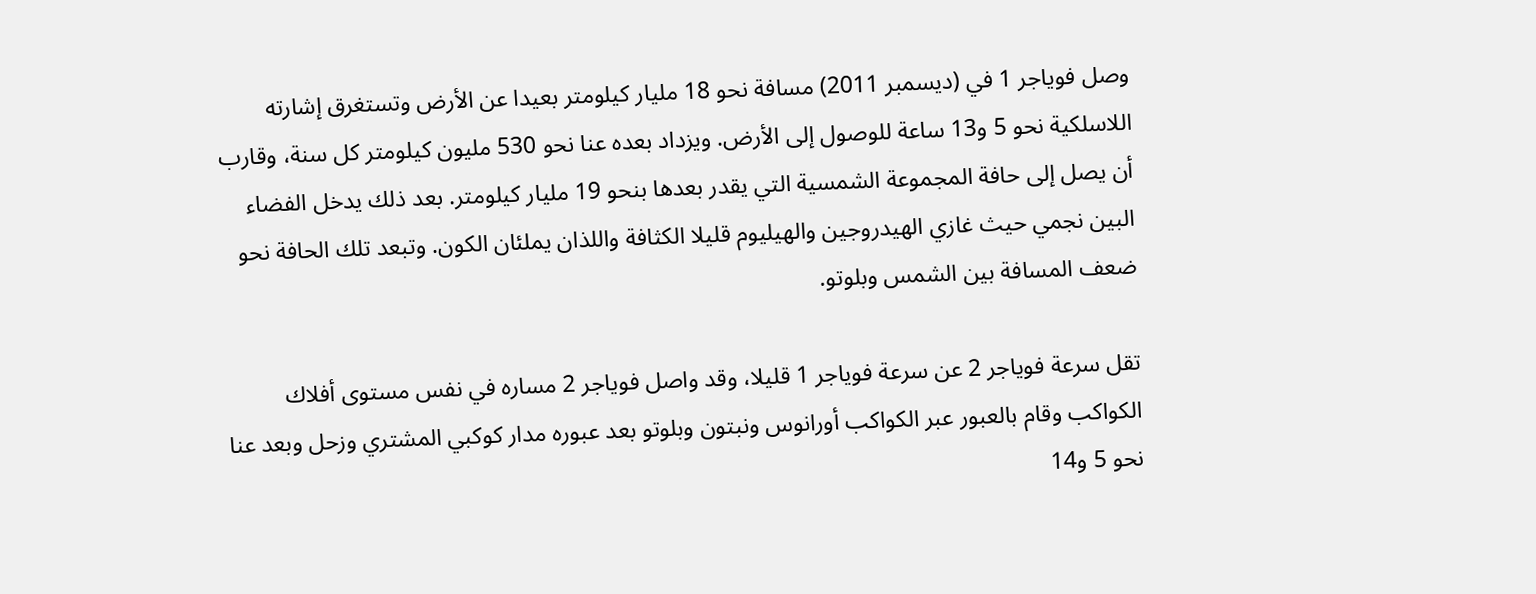وصل فوياجر 1 في (ديسمبر 2011) مسافة نحو 18 مليار كيلومتر بعيدا عن الأرض وتستغرق إشارته اللاسلكية نحو 5 و13 ساعة للوصول إلى الأرض. ويزداد بعده عنا نحو 530 مليون كيلومتر كل سنة، وقارب أن يصل إلى حافة المجموعة الشمسية التي يقدر بعدها بنحو 19 مليار كيلومتر. بعد ذلك يدخل الفضاء البين نجمي حيث غازي الهيدروجين والهيليوم قليلا الكثافة واللذان يملئان الكون. وتبعد تلك الحافة نحو ضعف المسافة بين الشمس وبلوتو.

تقل سرعة فوياجر 2 عن سرعة فوياجر 1 قليلا، وقد واصل فوياجر 2 مساره في نفس مستوى أفلاك الكواكب وقام بالعبور عبر الكواكب أورانوس ونبتون وبلوتو بعد عبوره مدار كوكبي المشتري وزحل وبعد عنا نحو 5 و14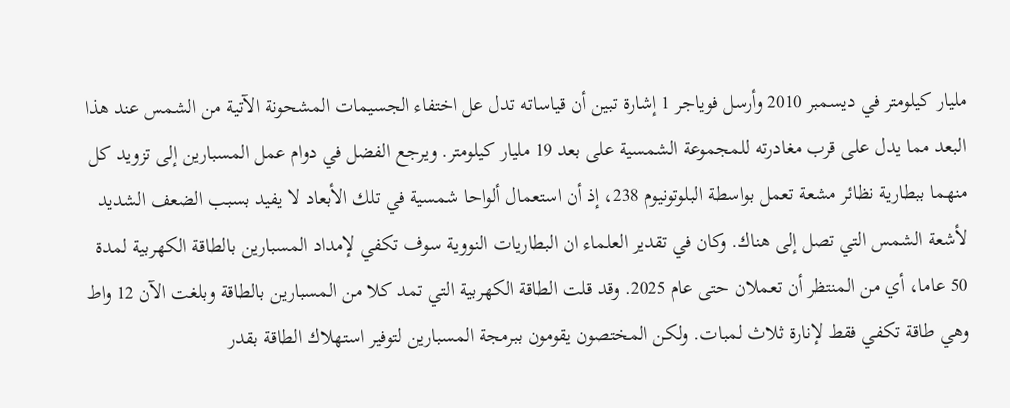مليار كيلومتر في ديسمبر 2010 وأرسل فوياجر 1 إشارة تبين أن قياساته تدل عل اختفاء الجسيمات المشحونة الآتية من الشمس عند هذا البعد مما يدل على قرب مغادرته للمجموعة الشمسية على بعد 19 مليار كيلومتر. ويرجع الفضل في دوام عمل المسبارين إلى تزويد كل منهما ببطارية نظائر مشعة تعمل بواسطة البلوتونيوم 238، إذ أن استعمال ألواحا شمسية في تلك الأبعاد لا يفيد بسبب الضعف الشديد لأشعة الشمس التي تصل إلى هناك. وكان في تقدير العلماء ان البطاريات النووية سوف تكفي لإمداد المسبارين بالطاقة الكهربية لمدة 50 عاما، أي من المنتظر أن تعملان حتى عام 2025. وقد قلت الطاقة الكهربية التي تمد كلا من المسبارين بالطاقة وبلغت الآن 12 واط وهي طاقة تكفي فقط لإنارة ثلاث لمبات. ولكن المختصون يقومون ببرمجة المسبارين لتوفير استهلاك الطاقة بقدر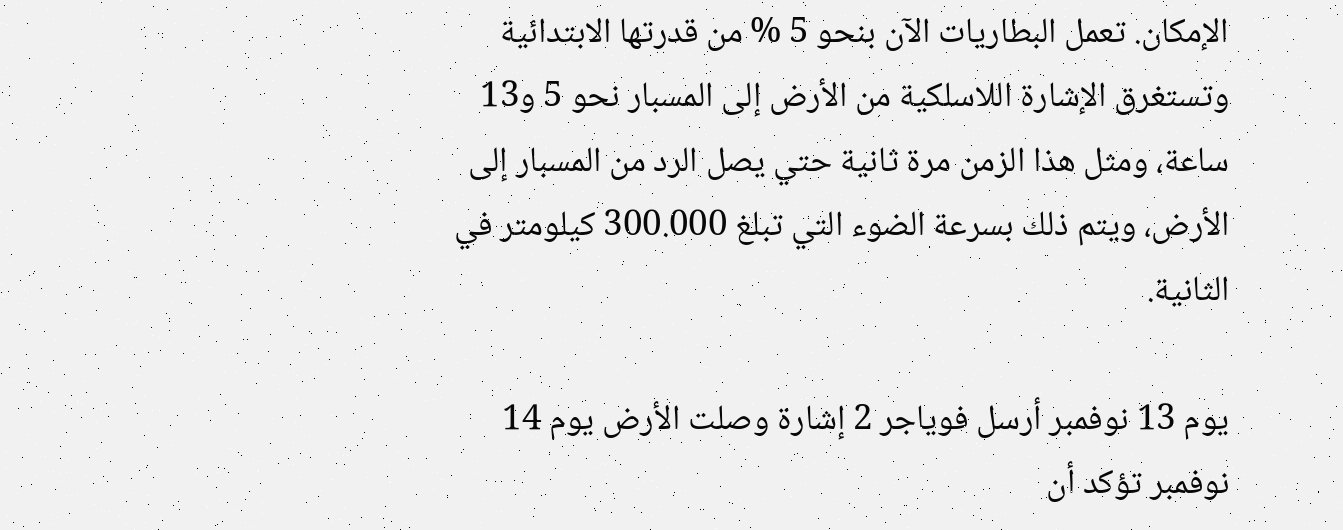الإمكان. تعمل البطاريات الآن بنحو 5 % من قدرتها الابتدائية وتستغرق الإشارة اللاسلكية من الأرض إلى المسبار نحو 5 و13 ساعة، ومثل هذا الزمن مرة ثانية حتي يصل الرد من المسبار إلى الأرض، ويتم ذلك بسرعة الضوء التي تبلغ 300.000 كيلومتر في الثانية.

يوم 13 نوفمبر أرسل فوياجر 2 إشارة وصلت الأرض يوم 14 نوفمبر تؤكد أن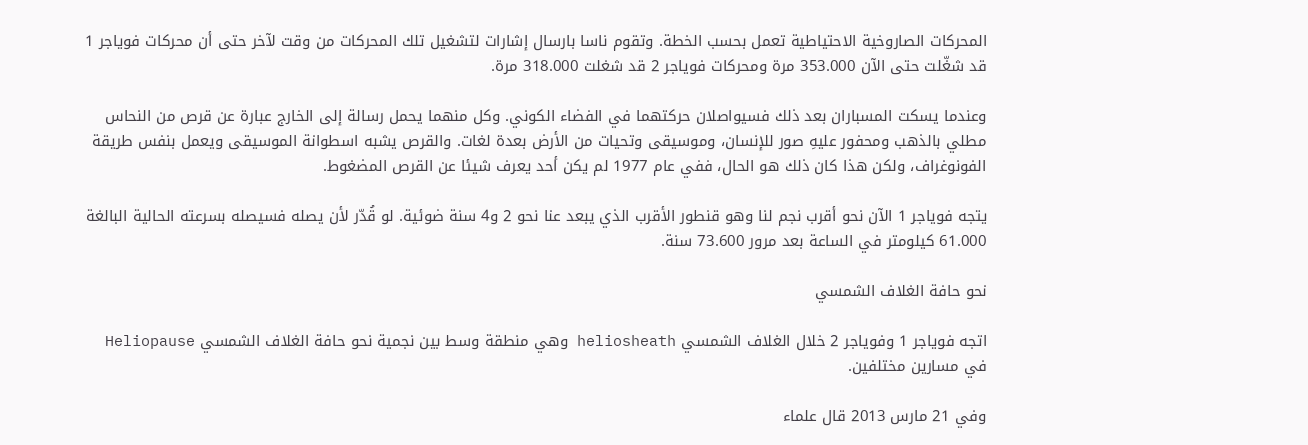المحركات الصاروخية الاحتياطية تعمل بحسب الخطة. وتقوم ناسا بارسال إشارات لتشغيل تلك المحركات من وقت لآخر حتى أن محركات فوياجر 1 قد شغّلت حتى الآن 353.000 مرة ومحركات فوياجر 2 قد شغلت 318.000 مرة.

وعندما يسكت المسباران بعد ذلك فسيواصلان حركتهما في الفضاء الكوني. وكل منهما يحمل رسالة إلى الخارج عبارة عن قرص من النحاس مطلي بالذهب ومحفور عليهِ صور للإنسان، وموسيقى وتحيات من الأرض بعدة لغات. والقرص يشبه اسطوانة الموسيقى ويعمل بنفس طريقة الفونوغراف، ولكن هذا كان ذلك هو الحال، ففي عام 1977 لم يكن أحد يعرف شيئا عن القرص المضغوط.

يتجه فوياجر 1 الآن نحو أقرب نجم لنا وهو قنطور الأقرب الذي يبعد عنا نحو 2 و4 سنة ضوئية. لو قُدّر لأن يصله فسيصله بسرعته الحالية البالغة 61.000 كيلومتر في الساعة بعد مرور 73.600 سنة.

نحو حافة الغلاف الشمسي

اتجه فوياجر 1 وفوياجر 2 خلال الغلاف الشمسي heliosheath وهي منطقة وسط بين نجمية نحو حافة الغلاف الشمسي Heliopause في مسارين مختلفين.

وفي 21 مارس 2013 قال علماء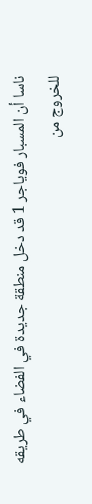ناسا أن المسبار فوياجر 1 قد دخل منطقة جديدة في الفضاء في طريقه للخروج من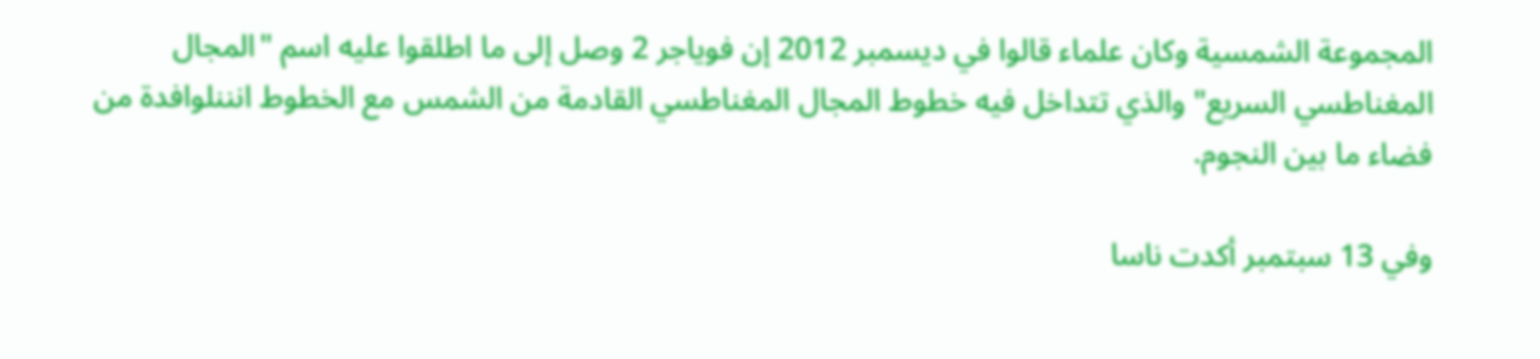المجموعة الشمسية وكان علماء قالوا في ديسمبر 2012 إن فوياجر 2 وصل إلى ما اطلقوا عليه اسم "المجال المغناطسي السريع" والذي تتداخل فيه خطوط المجال المغناطسي القادمة من الشمس مع الخطوط انننلوافدة من فضاء ما بين النجوم.

وفي 13 سبتمبر أكدت ناسا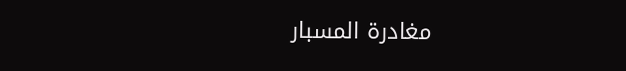مغادرة المسبار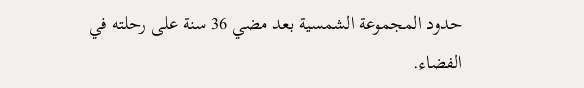حدود المجموعة الشمسية بعد مضي 36 سنة على رحلته في الفضاء.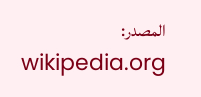المصدر: wikipedia.org